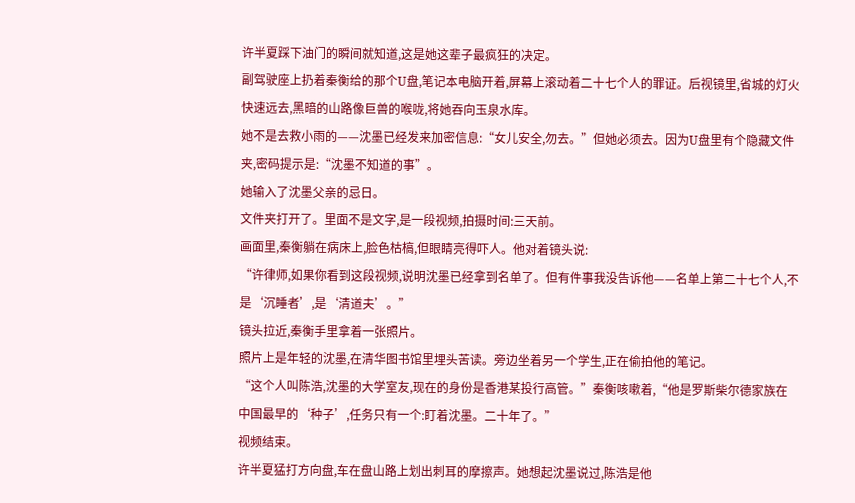许半夏踩下油门的瞬间就知道,这是她这辈子最疯狂的决定。
副驾驶座上扔着秦衡给的那个U盘,笔记本电脑开着,屏幕上滚动着二十七个人的罪证。后视镜里,省城的灯火快速远去,黑暗的山路像巨兽的喉咙,将她吞向玉泉水库。
她不是去救小雨的——沈墨已经发来加密信息:“女儿安全,勿去。”但她必须去。因为U盘里有个隐藏文件夹,密码提示是:“沈墨不知道的事”。
她输入了沈墨父亲的忌日。
文件夹打开了。里面不是文字,是一段视频,拍摄时间:三天前。
画面里,秦衡躺在病床上,脸色枯槁,但眼睛亮得吓人。他对着镜头说:
“许律师,如果你看到这段视频,说明沈墨已经拿到名单了。但有件事我没告诉他——名单上第二十七个人,不是‘沉睡者’,是‘清道夫’。”
镜头拉近,秦衡手里拿着一张照片。
照片上是年轻的沈墨,在清华图书馆里埋头苦读。旁边坐着另一个学生,正在偷拍他的笔记。
“这个人叫陈浩,沈墨的大学室友,现在的身份是香港某投行高管。”秦衡咳嗽着,“他是罗斯柴尔德家族在中国最早的‘种子’,任务只有一个:盯着沈墨。二十年了。”
视频结束。
许半夏猛打方向盘,车在盘山路上划出刺耳的摩擦声。她想起沈墨说过,陈浩是他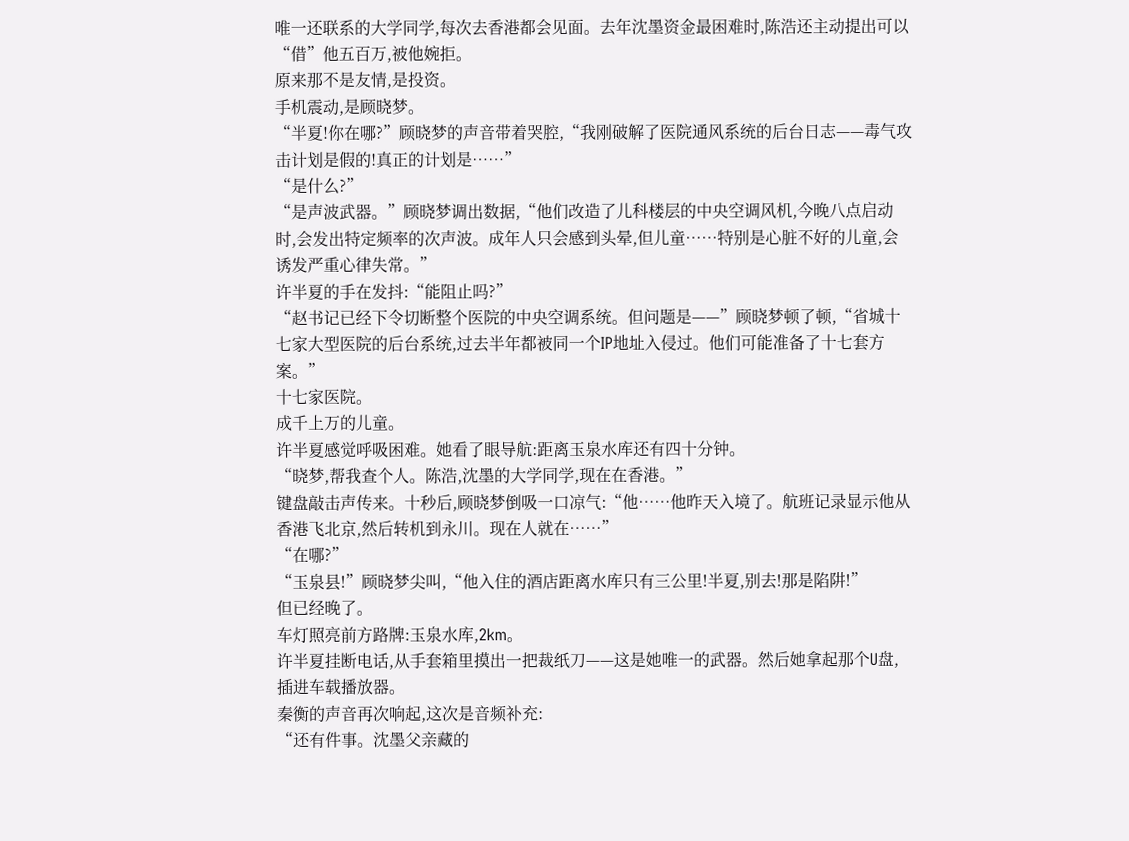唯一还联系的大学同学,每次去香港都会见面。去年沈墨资金最困难时,陈浩还主动提出可以“借”他五百万,被他婉拒。
原来那不是友情,是投资。
手机震动,是顾晓梦。
“半夏!你在哪?”顾晓梦的声音带着哭腔,“我刚破解了医院通风系统的后台日志——毒气攻击计划是假的!真正的计划是……”
“是什么?”
“是声波武器。”顾晓梦调出数据,“他们改造了儿科楼层的中央空调风机,今晚八点启动时,会发出特定频率的次声波。成年人只会感到头晕,但儿童……特别是心脏不好的儿童,会诱发严重心律失常。”
许半夏的手在发抖:“能阻止吗?”
“赵书记已经下令切断整个医院的中央空调系统。但问题是——”顾晓梦顿了顿,“省城十七家大型医院的后台系统,过去半年都被同一个IP地址入侵过。他们可能准备了十七套方案。”
十七家医院。
成千上万的儿童。
许半夏感觉呼吸困难。她看了眼导航:距离玉泉水库还有四十分钟。
“晓梦,帮我查个人。陈浩,沈墨的大学同学,现在在香港。”
键盘敲击声传来。十秒后,顾晓梦倒吸一口凉气:“他……他昨天入境了。航班记录显示他从香港飞北京,然后转机到永川。现在人就在……”
“在哪?”
“玉泉县!”顾晓梦尖叫,“他入住的酒店距离水库只有三公里!半夏,别去!那是陷阱!”
但已经晚了。
车灯照亮前方路牌:玉泉水库,2km。
许半夏挂断电话,从手套箱里摸出一把裁纸刀——这是她唯一的武器。然后她拿起那个U盘,插进车载播放器。
秦衡的声音再次响起,这次是音频补充:
“还有件事。沈墨父亲藏的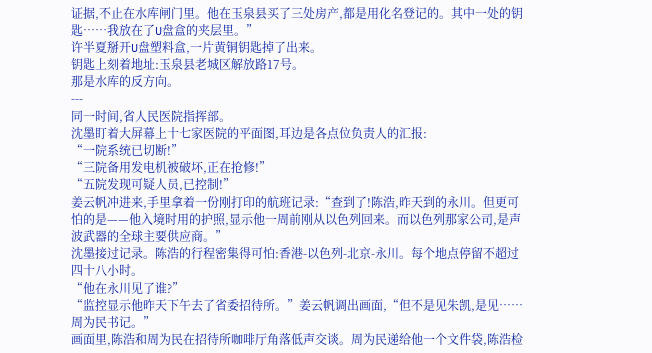证据,不止在水库闸门里。他在玉泉县买了三处房产,都是用化名登记的。其中一处的钥匙……我放在了U盘盒的夹层里。”
许半夏掰开U盘塑料盒,一片黄铜钥匙掉了出来。
钥匙上刻着地址:玉泉县老城区解放路17号。
那是水库的反方向。
---
同一时间,省人民医院指挥部。
沈墨盯着大屏幕上十七家医院的平面图,耳边是各点位负责人的汇报:
“一院系统已切断!”
“三院备用发电机被破坏,正在抢修!”
“五院发现可疑人员,已控制!”
姜云帆冲进来,手里拿着一份刚打印的航班记录:“查到了!陈浩,昨天到的永川。但更可怕的是——他入境时用的护照,显示他一周前刚从以色列回来。而以色列那家公司,是声波武器的全球主要供应商。”
沈墨接过记录。陈浩的行程密集得可怕:香港-以色列-北京-永川。每个地点停留不超过四十八小时。
“他在永川见了谁?”
“监控显示他昨天下午去了省委招待所。”姜云帆调出画面,“但不是见朱凯,是见……周为民书记。”
画面里,陈浩和周为民在招待所咖啡厅角落低声交谈。周为民递给他一个文件袋,陈浩检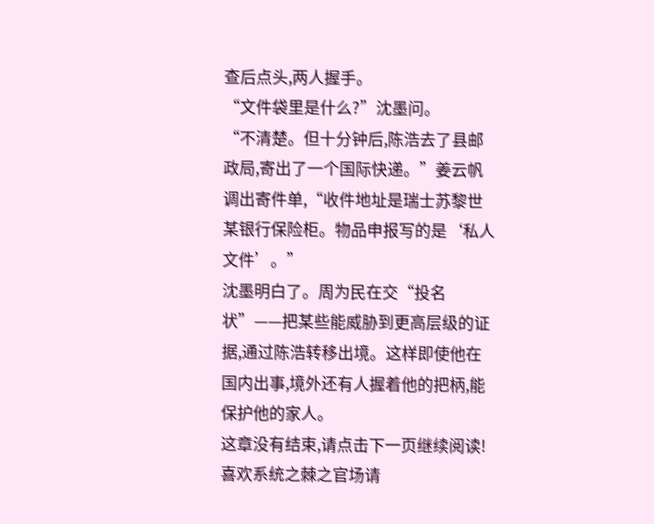查后点头,两人握手。
“文件袋里是什么?”沈墨问。
“不清楚。但十分钟后,陈浩去了县邮政局,寄出了一个国际快递。”姜云帆调出寄件单,“收件地址是瑞士苏黎世某银行保险柜。物品申报写的是‘私人文件’。”
沈墨明白了。周为民在交“投名状”——把某些能威胁到更高层级的证据,通过陈浩转移出境。这样即使他在国内出事,境外还有人握着他的把柄,能保护他的家人。
这章没有结束,请点击下一页继续阅读!
喜欢系统之棘之官场请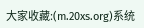大家收藏:(m.20xs.org)系统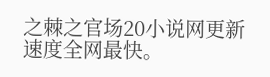之棘之官场20小说网更新速度全网最快。